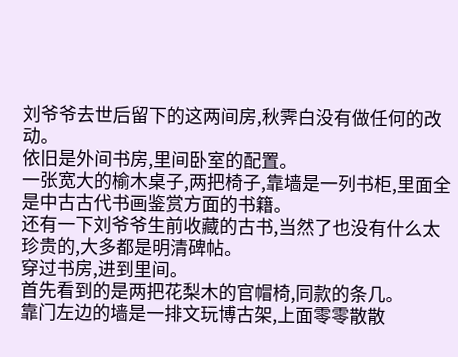刘爷爷去世后留下的这两间房,秋霁白没有做任何的改动。
依旧是外间书房,里间卧室的配置。
一张宽大的榆木桌子,两把椅子,靠墙是一列书柜,里面全是中古古代书画鉴赏方面的书籍。
还有一下刘爷爷生前收藏的古书,当然了也没有什么太珍贵的,大多都是明清碑帖。
穿过书房,进到里间。
首先看到的是两把花梨木的官帽椅,同款的条几。
靠门左边的墙是一排文玩博古架,上面零零散散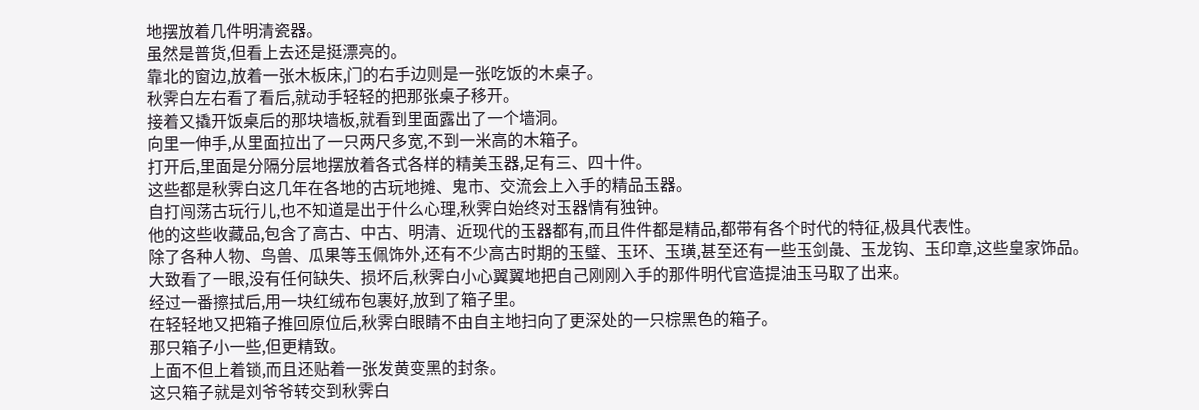地摆放着几件明清瓷器。
虽然是普货,但看上去还是挺漂亮的。
靠北的窗边,放着一张木板床,门的右手边则是一张吃饭的木桌子。
秋霁白左右看了看后,就动手轻轻的把那张桌子移开。
接着又撬开饭桌后的那块墙板,就看到里面露出了一个墙洞。
向里一伸手,从里面拉出了一只两尺多宽,不到一米高的木箱子。
打开后,里面是分隔分层地摆放着各式各样的精美玉器,足有三、四十件。
这些都是秋霁白这几年在各地的古玩地摊、鬼市、交流会上入手的精品玉器。
自打闯荡古玩行儿,也不知道是出于什么心理,秋霁白始终对玉器情有独钟。
他的这些收藏品,包含了高古、中古、明清、近现代的玉器都有,而且件件都是精品,都带有各个时代的特征,极具代表性。
除了各种人物、鸟兽、瓜果等玉佩饰外,还有不少高古时期的玉璧、玉环、玉璜,甚至还有一些玉剑彘、玉龙钩、玉印章,这些皇家饰品。
大致看了一眼,没有任何缺失、损坏后,秋霁白小心翼翼地把自己刚刚入手的那件明代官造提油玉马取了出来。
经过一番擦拭后,用一块红绒布包裹好,放到了箱子里。
在轻轻地又把箱子推回原位后,秋霁白眼睛不由自主地扫向了更深处的一只棕黑色的箱子。
那只箱子小一些,但更精致。
上面不但上着锁,而且还贴着一张发黄变黑的封条。
这只箱子就是刘爷爷转交到秋霁白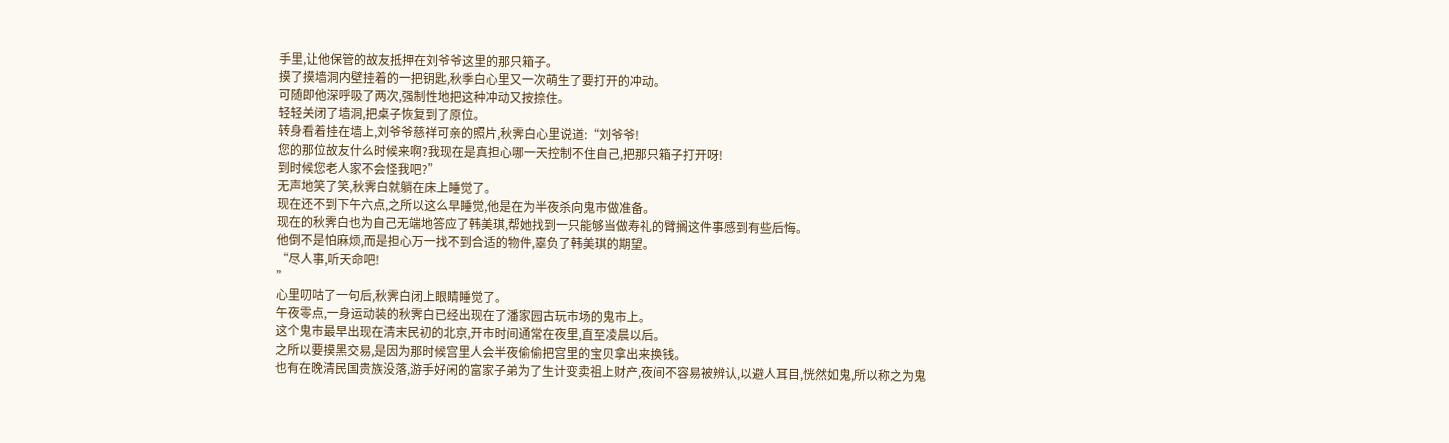手里,让他保管的故友抵押在刘爷爷这里的那只箱子。
摸了摸墙洞内壁挂着的一把钥匙,秋季白心里又一次萌生了要打开的冲动。
可随即他深呼吸了两次,强制性地把这种冲动又按捺住。
轻轻关闭了墙洞,把桌子恢复到了原位。
转身看着挂在墙上,刘爷爷慈祥可亲的照片,秋霁白心里说道:“刘爷爷!
您的那位故友什么时候来啊?我现在是真担心哪一天控制不住自己,把那只箱子打开呀!
到时候您老人家不会怪我吧?”
无声地笑了笑,秋霁白就躺在床上睡觉了。
现在还不到下午六点,之所以这么早睡觉,他是在为半夜杀向鬼市做准备。
现在的秋霁白也为自己无端地答应了韩美琪,帮她找到一只能够当做寿礼的臂搁这件事感到有些后悔。
他倒不是怕麻烦,而是担心万一找不到合适的物件,辜负了韩美琪的期望。
“尽人事,听天命吧!
”
心里叨咕了一句后,秋霁白闭上眼睛睡觉了。
午夜零点,一身运动装的秋霁白已经出现在了潘家园古玩市场的鬼市上。
这个鬼市最早出现在清末民初的北京,开市时间通常在夜里,直至凌晨以后。
之所以要摸黑交易,是因为那时候宫里人会半夜偷偷把宫里的宝贝拿出来换钱。
也有在晚清民国贵族没落,游手好闲的富家子弟为了生计变卖祖上财产,夜间不容易被辨认,以避人耳目,恍然如鬼,所以称之为鬼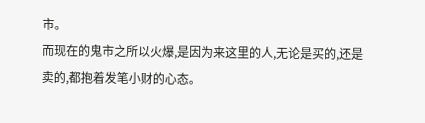市。
而现在的鬼市之所以火爆,是因为来这里的人,无论是买的,还是卖的,都抱着发笔小财的心态。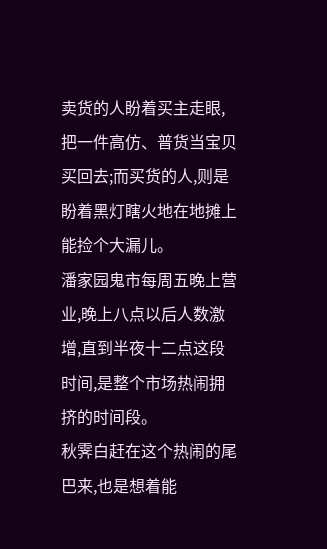卖货的人盼着买主走眼,把一件高仿、普货当宝贝买回去;而买货的人,则是盼着黑灯瞎火地在地摊上能捡个大漏儿。
潘家园鬼市每周五晚上营业,晚上八点以后人数激增,直到半夜十二点这段时间,是整个市场热闹拥挤的时间段。
秋霁白赶在这个热闹的尾巴来,也是想着能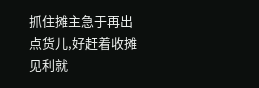抓住摊主急于再出点货儿,好赶着收摊见利就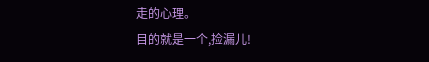走的心理。
目的就是一个,捡漏儿!